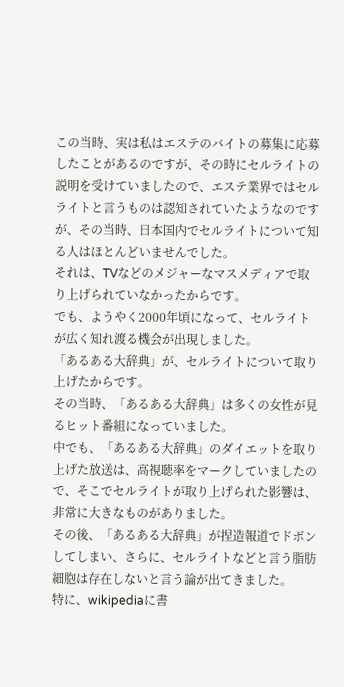この当時、実は私はエステのバイトの募集に応募したことがあるのですが、その時にセルライトの説明を受けていましたので、エステ業界ではセルライトと言うものは認知されていたようなのですが、その当時、日本国内でセルライトについて知る人はほとんどいませんでした。
それは、TVなどのメジャーなマスメディアで取り上げられていなかったからです。
でも、ようやく2000年頃になって、セルライトが広く知れ渡る機会が出現しました。
「あるある大辞典」が、セルライトについて取り上げたからです。
その当時、「あるある大辞典」は多くの女性が見るヒット番組になっていました。
中でも、「あるある大辞典」のダイエットを取り上げた放送は、高視聴率をマークしていましたので、そこでセルライトが取り上げられた影響は、非常に大きなものがありました。
その後、「あるある大辞典」が捏造報道でドボンしてしまい、さらに、セルライトなどと言う脂肪細胞は存在しないと言う論が出てきました。
特に、wikipediaに書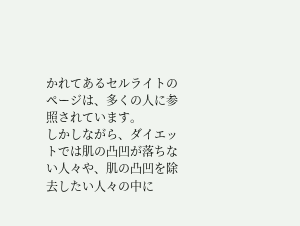かれてあるセルライトのページは、多くの人に参照されています。
しかしながら、ダイエットでは肌の凸凹が落ちない人々や、肌の凸凹を除去したい人々の中に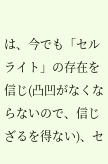は、今でも「セルライト」の存在を信じ(凸凹がなくならないので、信じざるを得ない)、セ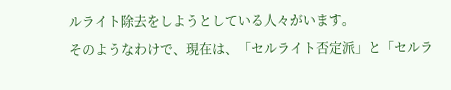ルライト除去をしようとしている人々がいます。
そのようなわけで、現在は、「セルライト否定派」と「セルラ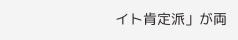イト肯定派」が両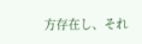方存在し、それ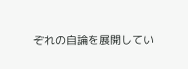ぞれの自論を展開してい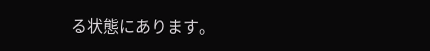る状態にあります。